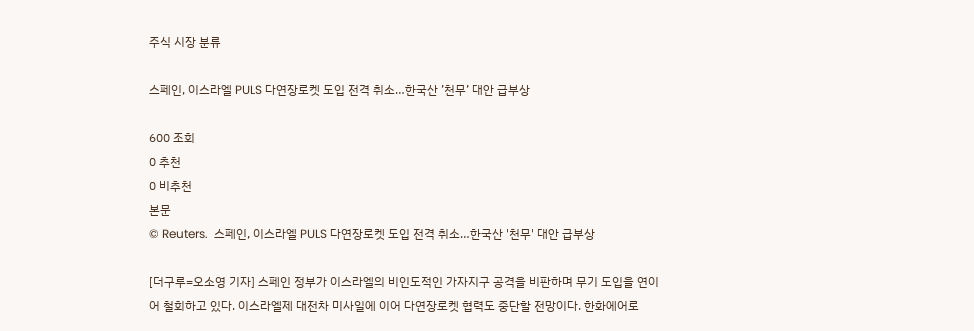주식 시장 분류

스페인, 이스라엘 PULS 다연장로켓 도입 전격 취소…한국산 ’천무’ 대안 급부상

600 조회
0 추천
0 비추천
본문
© Reuters.  스페인, 이스라엘 PULS 다연장로켓 도입 전격 취소…한국산 '천무' 대안 급부상

[더구루=오소영 기자] 스페인 정부가 이스라엘의 비인도적인 가자지구 공격을 비판하며 무기 도입을 연이어 철회하고 있다. 이스라엘제 대전차 미사일에 이어 다연장로켓 협력도 중단할 전망이다. 한화에어로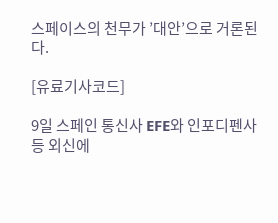스페이스의 천무가 ’대안’으로 거론된다.

[유료기사코드]

9일 스페인 통신사 EFE와 인포디펜사 등 외신에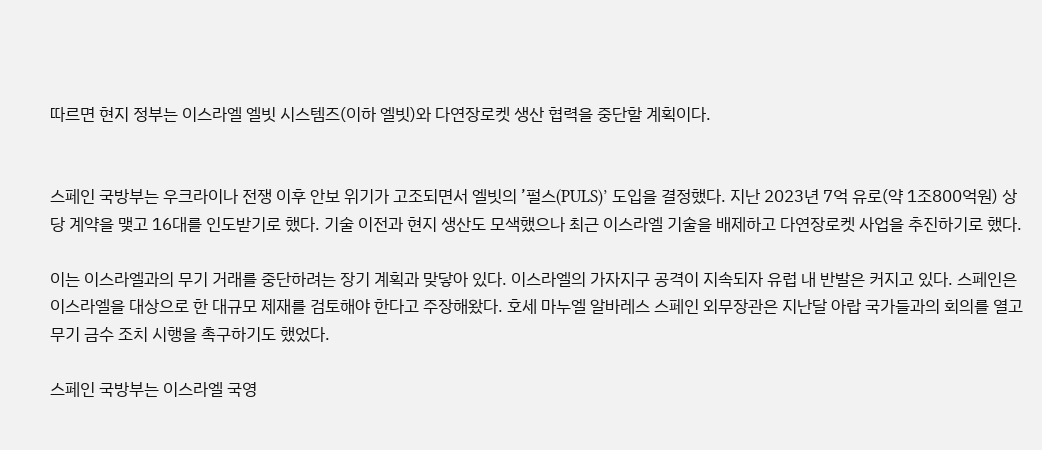따르면 현지 정부는 이스라엘 엘빗 시스템즈(이하 엘빗)와 다연장로켓 생산 협력을 중단할 계획이다.


스페인 국방부는 우크라이나 전쟁 이후 안보 위기가 고조되면서 엘빗의 ’펄스(PULS)’ 도입을 결정했다. 지난 2023년 7억 유로(약 1조800억원) 상당 계약을 맺고 16대를 인도받기로 했다. 기술 이전과 현지 생산도 모색했으나 최근 이스라엘 기술을 배제하고 다연장로켓 사업을 추진하기로 했다.

이는 이스라엘과의 무기 거래를 중단하려는 장기 계획과 맞닿아 있다. 이스라엘의 가자지구 공격이 지속되자 유럽 내 반발은 커지고 있다. 스페인은 이스라엘을 대상으로 한 대규모 제재를 검토해야 한다고 주장해왔다. 호세 마누엘 알바레스 스페인 외무장관은 지난달 아랍 국가들과의 회의를 열고 무기 금수 조치 시행을 촉구하기도 했었다.

스페인 국방부는 이스라엘 국영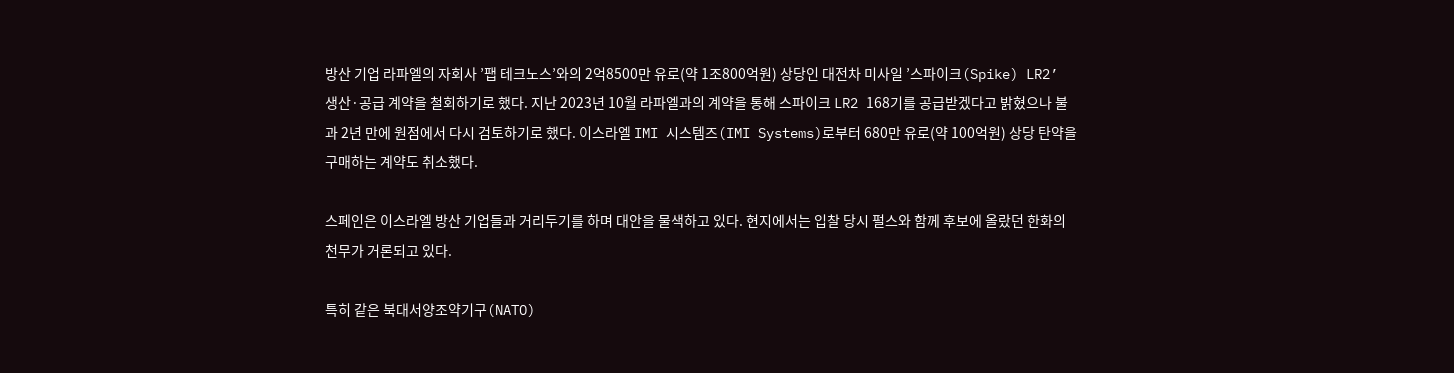방산 기업 라파엘의 자회사 ’팹 테크노스’와의 2억8500만 유로(약 1조800억원) 상당인 대전차 미사일 ’스파이크(Spike) LR2’ 생산·공급 계약을 철회하기로 했다. 지난 2023년 10월 라파엘과의 계약을 통해 스파이크 LR2 168기를 공급받겠다고 밝혔으나 불과 2년 만에 원점에서 다시 검토하기로 했다. 이스라엘 IMI 시스템즈(IMI Systems)로부터 680만 유로(약 100억원) 상당 탄약을 구매하는 계약도 취소했다.

스페인은 이스라엘 방산 기업들과 거리두기를 하며 대안을 물색하고 있다. 현지에서는 입찰 당시 펄스와 함께 후보에 올랐던 한화의 천무가 거론되고 있다.

특히 같은 북대서양조약기구(NATO)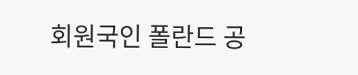회원국인 폴란드 공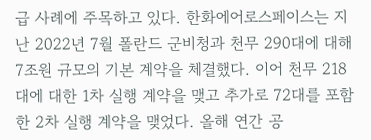급 사례에 주목하고 있다. 한화에어로스페이스는 지난 2022년 7월 폴란드 군비청과 천무 290대에 대해 7조원 규모의 기본 계약을 체결했다. 이어 천무 218대에 대한 1차 실행 계약을 맺고 추가로 72대를 포함한 2차 실행 계약을 맺었다. 올해 연간 공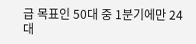급 목표인 50대 중 1분기에만 24대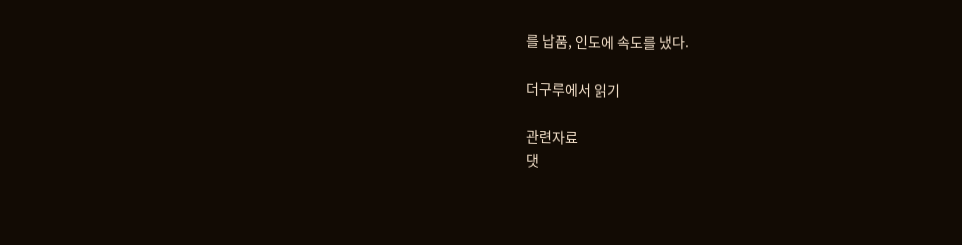를 납품, 인도에 속도를 냈다.

더구루에서 읽기

관련자료
댓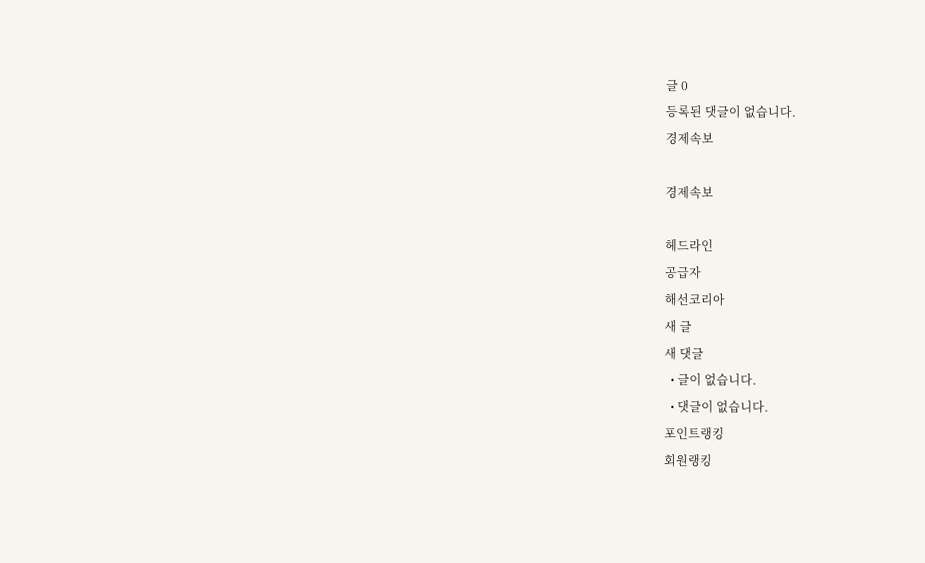글 0
등록된 댓글이 없습니다.
경제속보

경제속보

헤드라인
공급자
해선코리아
새 글
새 댓글
  • 글이 없습니다.
  • 댓글이 없습니다.
포인트랭킹
회원랭킹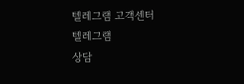텔레그램 고객센터
텔레그램
상담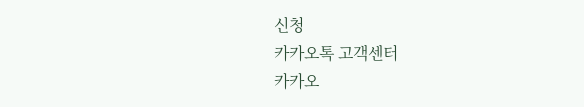신청
카카오톡 고객센터
카카오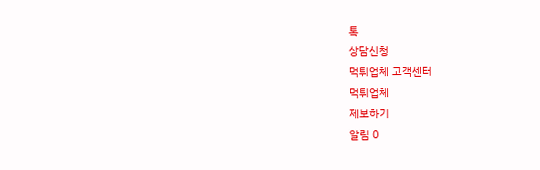톡
상담신청
먹튀업체 고객센터
먹튀업체
제보하기
알림 0